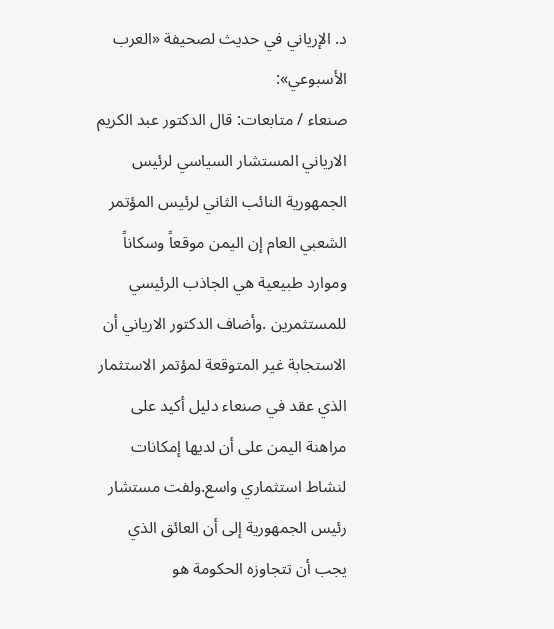د. الإرياني في حديث لصحيفة «العرب الأسبوعي»:
صنعاء / متابعات: قال الدكتور عبد الكريم الارياني المستشار السياسي لرئيس الجمهورية النائب الثاني لرئيس المؤتمر الشعبي العام إن اليمن موقعاً وسكاناً وموارد طبيعية هي الجاذب الرئيسي للمستثمرين .وأضاف الدكتور الارياني أن الاستجابة غير المتوقعة لمؤتمر الاستثمار الذي عقد في صنعاء دليل أكيد على مراهنة اليمن على أن لديها إمكانات لنشاط استثماري واسع.ولفت مستشار رئيس الجمهورية إلى أن العائق الذي يجب أن تتجاوزه الحكومة هو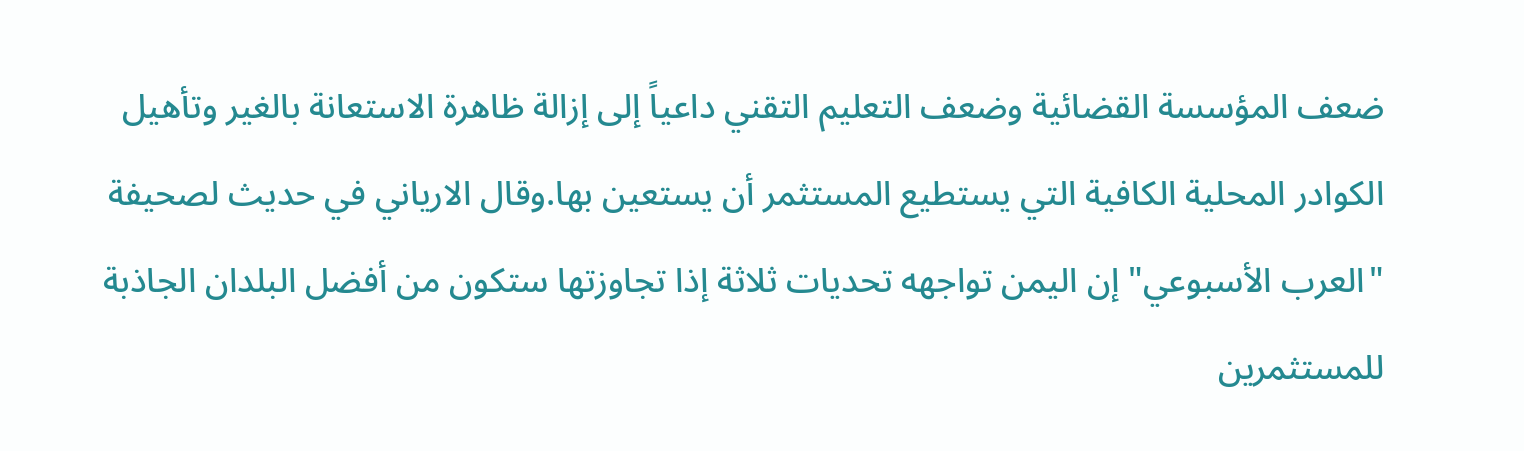ضعف المؤسسة القضائية وضعف التعليم التقني داعياً إلى إزالة ظاهرة الاستعانة بالغير وتأهيل الكوادر المحلية الكافية التي يستطيع المستثمر أن يستعين بها.وقال الارياني في حديث لصحيفة "العرب الأسبوعي" إن اليمن تواجهه تحديات ثلاثة إذا تجاوزتها ستكون من أفضل البلدان الجاذبة للمستثمرين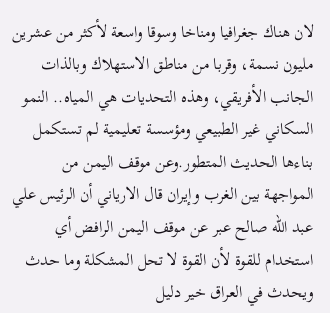لان هناك جغرافيا ومناخا وسوقا واسعة لأكثر من عشرين مليون نسمة، وقربا من مناطق الاستهلاك وبالذات الجانب الأفريقي، وهذه التحديات هي المياه.. النمو السكاني غير الطبيعي ومؤسسة تعليمية لم تستكمل بناءها الحديث المتطور.وعن موقف اليمن من المواجهة بين الغرب وإيران قال الارياني أن الرئيس علي عبد الله صالح عبر عن موقف اليمن الرافض أي استخدام للقوة لأن القوة لا تحل المشكلة وما حدث ويحدث في العراق خير دليل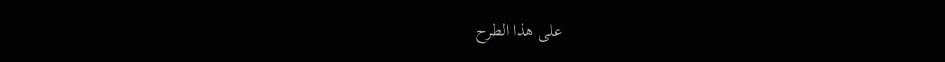على هذا الطرح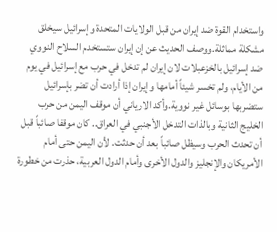واستخدام القوة ضد إيران من قبل الولايات المتحدة وإسرائيل سيخلق مشكلة مماثلة.ووصف الحديث عن إن إيران ستستخدم السلاح النووي ضد إسرائيل بالخزعبلات لان إيران لم تدخل في حرب مع إسرائيل في يوم من الأيام، ولم تخسر شيئاً أمامها وإيران إذا أرادت أن تضر بإسرائيل ستضربها بوسائل غير نووية.وأكد الارياني أن موقف اليمن من حرب الخليج الثانية وبالذات التدخل الأجنبي في العراق.. كان موقفا صائباً قبل أن تحدث الحرب وسيظل صائباً بعد أن حدثت. لأن اليمن حتى أمام الأمريكان والإنجليز والدول الأخرى وأمام الدول العربية، حذرت من خطورة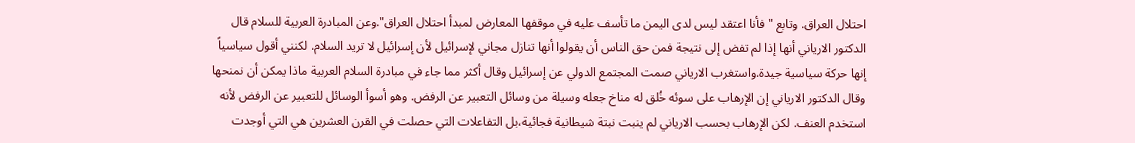احتلال العراق. وتابع " فأنا اعتقد ليس لدى اليمن ما تأسف عليه في موقفها المعارض لمبدأ احتلال العراق".وعن المبادرة العربية للسلام قال الدكتور الارياني أنها إذا لم تفض إلى نتيجة فمن حق الناس أن يقولوا أنها تنازل مجاني لإسرائيل لأن إسرائيل لا تريد السلام. لكنني أقول سياسياً إنها حركة سياسية جيدة.واستغرب الارياني صمت المجتمع الدولي عن إسرائيل وقال أكثر مما جاء في مبادرة السلام العربية ماذا يمكن أن نمنحها وقال الدكتور الارياني إن الإرهاب على سوئه خُلق له مناخ جعله وسيلة من وسائل التعبير عن الرفض. وهو أسوأ الوسائل للتعبير عن الرفض لأنه استخدم العنف. لكن الإرهاب بحسب الارياني لم ينبت نبتة شيطانية فجائية،بل التفاعلات التي حصلت في القرن العشرين هي التي أوجدت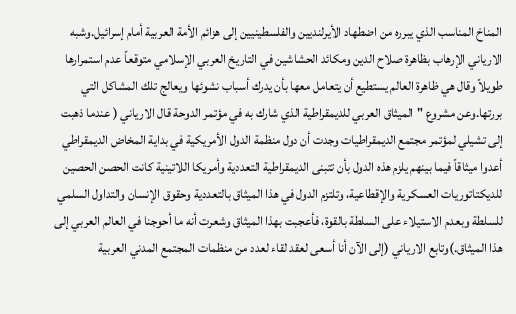المناخ المناسب الذي يبرره من اضطهاد الأيرلنديين والفلسطينيين إلى هزائم الأمة العربية أمام إسرائيل.وشبه الارياني الإرهاب بظاهرة صلاح الدين ومكائد الحشاشين في التاريخ العربي الإسلامي متوقعاً عدم استمرارها طويلاً وقال هي ظاهرة العالم يستطيع أن يتعامل معها بأن يدرك أسباب نشوئها ويعالج تلك المشاكل التي بررتها.وعن مشروع "الميثاق العربي للديمقراطية الذي شارك به في مؤتمر الدوحة قال الارياني ( عندما ذهبت إلى تشيلي لمؤتمر مجتمع الديمقراطيات وجدت أن دول منظمة الدول الأمريكية في بداية المخاض الديمقراطي أعدوا ميثاقاً فيما بينهم يلزم هذه الدول بأن تتبنى الديمقراطية التعددية وأمريكا اللاتينية كانت الحصن الحصين للديكتاتوريات العسكرية والإقطاعية، وتلتزم الدول في هذا الميثاق بالتعددية وحقوق الإنسان والتداول السلمي للسلطة وبعدم الاستيلاء على السلطة بالقوة، فأعجبت بهذا الميثاق وشعرت أنه ما أحوجنا في العالم العربي إلى هذا الميثاق.)وتابع الارياني (إلى الآن أنا أسعى لعقد لقاء لعدد من منظمات المجتمع المدني العربية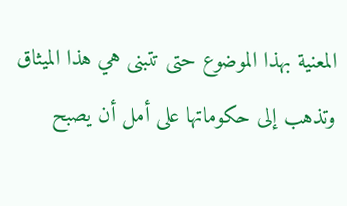المعنية بهذا الموضوع حتى تتبنى هي هذا الميثاق وتذهب إلى حكوماتها على أمل أن يصبح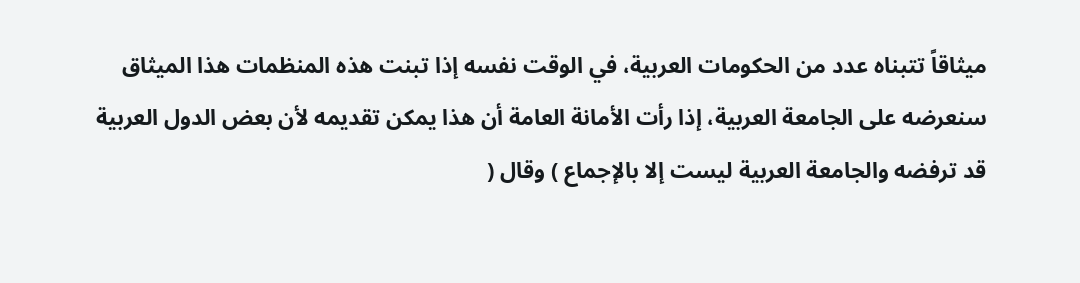ميثاقاً تتبناه عدد من الحكومات العربية، في الوقت نفسه إذا تبنت هذه المنظمات هذا الميثاق سنعرضه على الجامعة العربية، إذا رأت الأمانة العامة أن هذا يمكن تقديمه لأن بعض الدول العربية قد ترفضه والجامعة العربية ليست إلا بالإجماع ) وقال (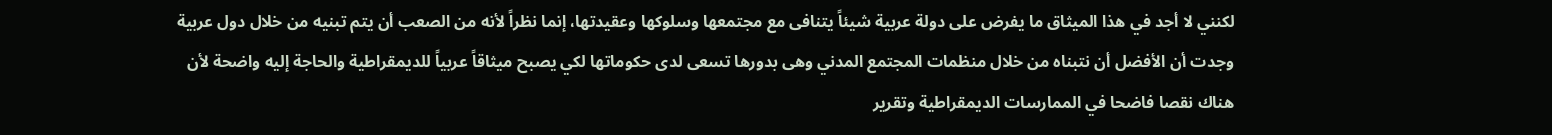لكنني لا أجد في هذا الميثاق ما يفرض على دولة عربية شيئاً يتنافى مع مجتمعها وسلوكها وعقيدتها، إنما نظراً لأنه من الصعب أن يتم تبنيه من خلال دول عربية وجدت أن الأفضل أن نتبناه من خلال منظمات المجتمع المدني وهى بدورها تسعى لدى حكوماتها لكي يصبح ميثاقاً عربياً للديمقراطية والحاجة إليه واضحة لأن هناك نقصا فاضحا في الممارسات الديمقراطية وتقرير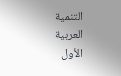التنمية العربية الأول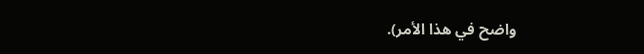واضح في هذا الأمر).